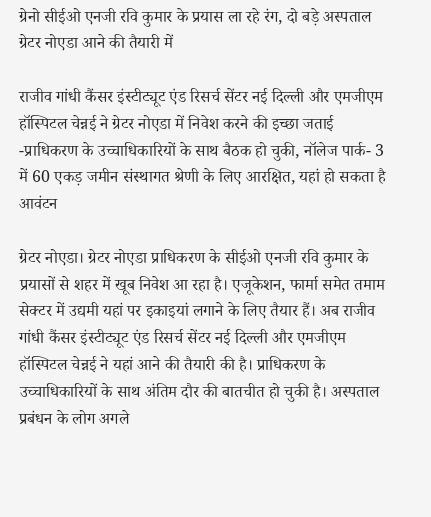ग्रेनो सीईओ एनजी रवि कुमार के प्रयास ला रहे रंग, दो बड़े अस्पताल ग्रेटर नोएडा आने की तैयारी में

राजीव गांधी कैंसर इंस्टीट्यूट एंड रिसर्च सेंटर नई दिल्ली और एमजीएम हॉस्पिटल चेन्नई ने ग्रेटर नोएडा में निवेश करने की इच्छा जताई
-प्राधिकरण के उच्चाधिकारियों के साथ बैठक हो चुकी, नॉलेज पार्क- 3 में 60 एकड़ जमीन संस्थागत श्रेणी के लिए आरक्षित, यहां हो सकता है आवंटन

ग्रेटर नोएडा। ग्रेटर नोएडा प्राधिकरण के सीईओ एनजी रवि कुमार के प्रयासों से शहर में खूब निवेश आ रहा है। एजूकेशन, फार्मा समेत तमाम सेक्टर में उद्यमी यहां पर इकाइयां लगाने के लिए तैयार हैं। अब राजीव गांधी कैंसर इंस्टीट्यूट एंड रिसर्च सेंटर नई दिल्ली और एमजीएम हॉस्पिटल चेन्नई ने यहां आने की तैयारी की है। प्राधिकरण के उच्चाधिकारियों के साथ अंतिम दौर की बातचीत हो चुकी है। अस्पताल प्रबंधन के लोग अगले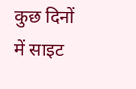कुछ दिनों में साइट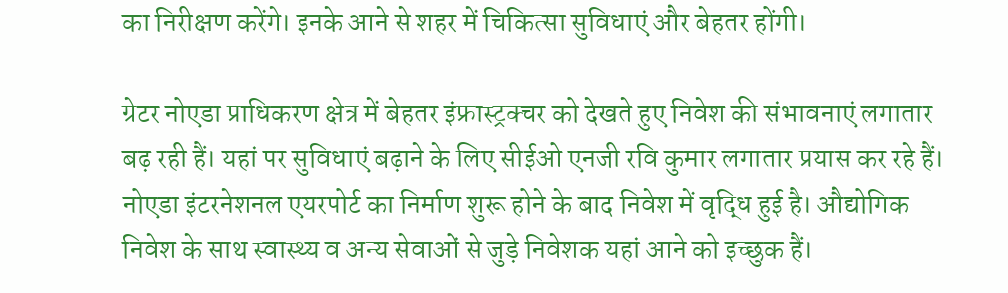का निरीक्षण करेंगे। इनके आने से शहर में चिकित्सा सुविधाएं और बेहतर होंगी।

ग्रेटर नोएडा प्राधिकरण क्षेत्र में बेहतर इंफ्रास्ट्रक्चर को देखते हुए निवेश की संभावनाएं लगातार बढ़ रही हैं। यहां पर सुविधाएं बढ़ाने के लिए सीईओ एनजी रवि कुमार लगातार प्रयास कर रहे हैं। नोएडा इंटरनेशनल एयरपोर्ट का निर्माण शुरू होने के बाद निवेश में वृद्धि हुई है। औद्योगिक निवेश के साथ स्वास्थ्य व अन्य सेवाओं से जुड़े निवेशक यहां आने को इच्छुक हैं।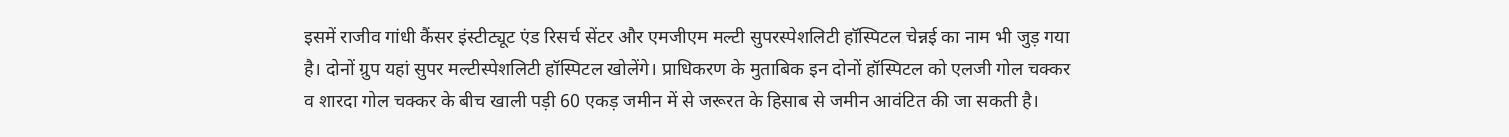इसमें राजीव गांधी कैंसर इंस्टीट्यूट एंड रिसर्च सेंटर और एमजीएम मल्टी सुपरस्पेशलिटी हॉस्पिटल चेन्नई का नाम भी जुड़ गया है। दोनों ग्रुप यहां सुपर मल्टीस्पेशलिटी हॉस्पिटल खोलेंगे। प्राधिकरण के मुताबिक इन दोनों हॉस्पिटल को एलजी गोल चक्कर व शारदा गोल चक्कर के बीच खाली पड़ी 60 एकड़ जमीन में से जरूरत के हिसाब से जमीन आवंटित की जा सकती है।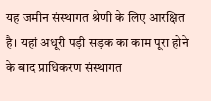यह जमीन संस्थागत श्रेणी के लिए आरक्षित है। यहां अधूरी पड़ी सड़क का काम पूरा होने के बाद प्राधिकरण संस्थागत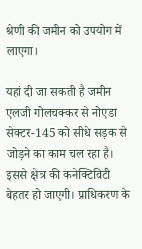श्रेणी की जमीन को उपयोग में लाएगा।

यहां दी जा सकती है जमीन
एलजी गोलचक्कर से नोएडा सेक्टर-145 को सीधे सड़क से जोड़ने का काम चल रहा है। इससे क्षेत्र की कनेक्टिविटी बेहतर हो जाएगी। प्राधिकरण के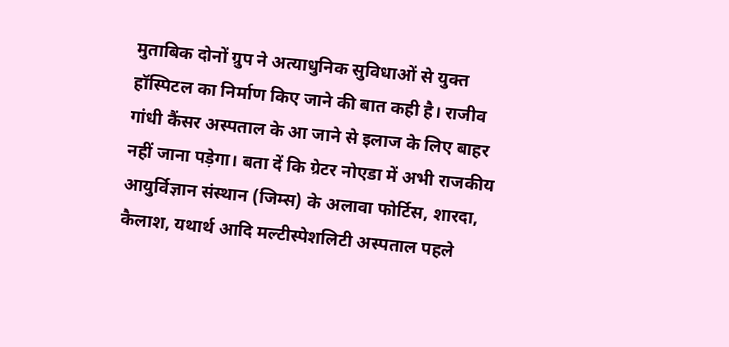मुताबिक दोनों ग्रुप ने अत्याधुनिक सुविधाओं से युक्त हॉस्पिटल का निर्माण किए जाने की बात कही है। राजीव गांधी कैंसर अस्पताल के आ जाने से इलाज के लिए बाहर नहीं जाना पड़ेगा। बता दें कि ग्रेटर नोएडा में अभी राजकीय आयुर्विज्ञान संस्थान (जिम्स) के अलावा फोर्टिस, शारदा, कैलाश, यथार्थ आदि मल्टीस्पेशलिटी अस्पताल पहले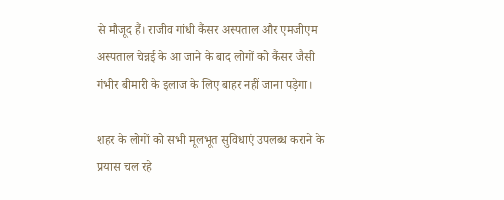से मौजूद हैं। राजीव गांधी कैंसर अस्पताल और एमजीएम अस्पताल चेन्नई के आ जाने के बाद लोगों को कैंसर जैसी गंभीर बीमारी के इलाज के लिए बाहर नहीं जाना पड़ेगा।

शहर के लोगों को सभी मूलभूत सुविधाएं उपलब्ध कराने के प्रयास चल रहे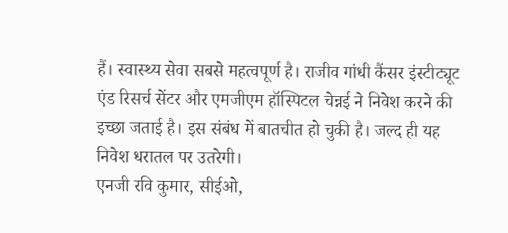हैं। स्वास्थ्य सेवा सबसे महत्वपूर्ण है। राजीव गांधी कैंसर इंस्टीट्यूट एंड रिसर्च सेंटर और एमजीएम हॉस्पिटल चेन्नई ने निवेश करने की इच्छा जताई है। इस संबंध में बातचीत हो चुकी है। जल्द ही यह निवेश धरातल पर उतरेगी।
एनजी रवि कुमार, सीईओ,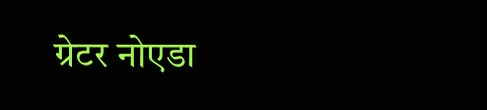ग्रेटर नोएडा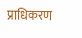प्राधिकरण